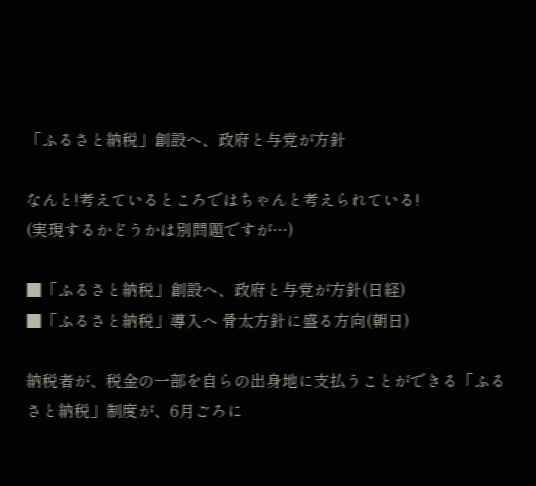「ふるさと納税」創設へ、政府と与党が方針

なんと!考えているところではちゃんと考えられている!
(実現するかどうかは別問題ですが…)

■「ふるさと納税」創設へ、政府と与党が方針(日経)
■「ふるさと納税」導入へ 骨太方針に盛る方向(朝日)

納税者が、税金の一部を自らの出身地に支払うことができる「ふるさと納税」制度が、6月ごろに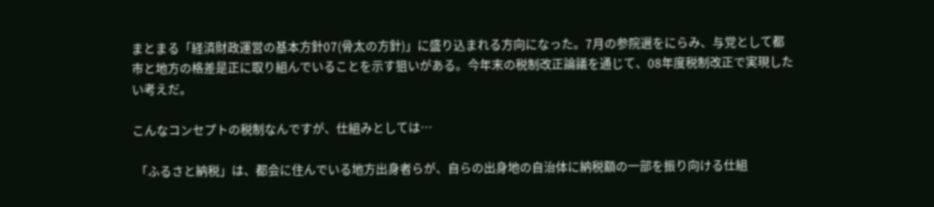まとまる「経済財政運営の基本方針07(骨太の方針)」に盛り込まれる方向になった。7月の参院選をにらみ、与党として都市と地方の格差是正に取り組んでいることを示す狙いがある。今年末の税制改正論議を通じて、08年度税制改正で実現したい考えだ。

こんなコンセプトの税制なんですが、仕組みとしては…

 「ふるさと納税」は、都会に住んでいる地方出身者らが、自らの出身地の自治体に納税額の一部を振り向ける仕組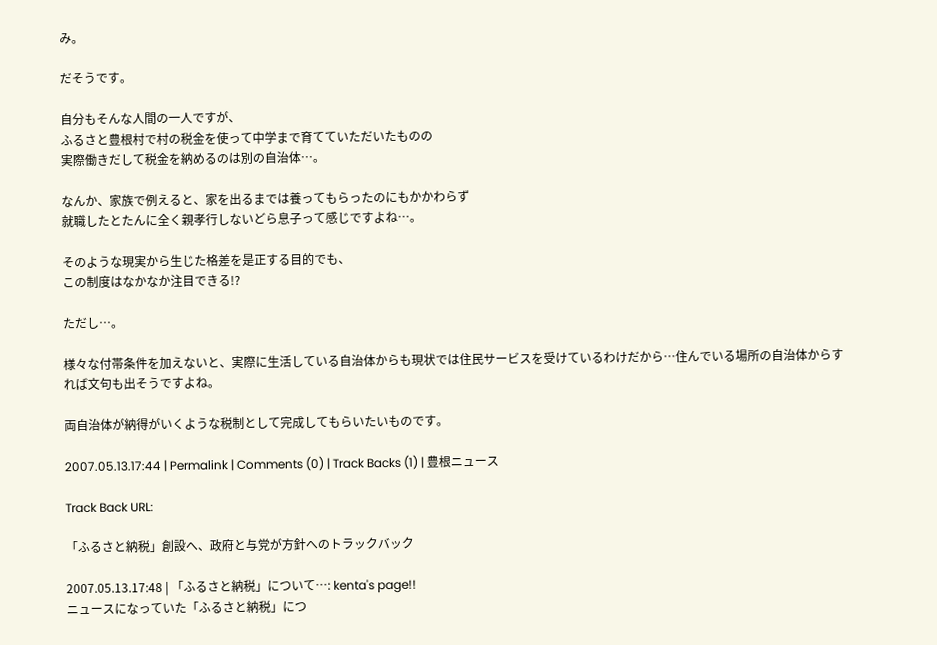み。

だそうです。

自分もそんな人間の一人ですが、
ふるさと豊根村で村の税金を使って中学まで育てていただいたものの
実際働きだして税金を納めるのは別の自治体…。

なんか、家族で例えると、家を出るまでは養ってもらったのにもかかわらず
就職したとたんに全く親孝行しないどら息子って感じですよね…。

そのような現実から生じた格差を是正する目的でも、
この制度はなかなか注目できる!?

ただし…。

様々な付帯条件を加えないと、実際に生活している自治体からも現状では住民サービスを受けているわけだから…住んでいる場所の自治体からすれば文句も出そうですよね。

両自治体が納得がいくような税制として完成してもらいたいものです。

2007.05.13.17:44 | Permalink | Comments (0) | Track Backs (1) | 豊根ニュース

Track Back URL:

「ふるさと納税」創設へ、政府と与党が方針へのトラックバック

2007.05.13.17:48 | 「ふるさと納税」について…: kenta's page!!
ニュースになっていた「ふるさと納税」につ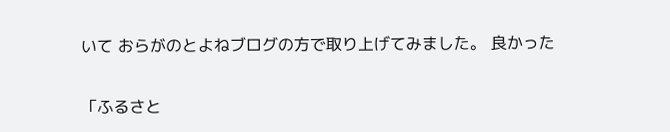いて おらがのとよねブログの方で取り上げてみました。 良かった

「ふるさと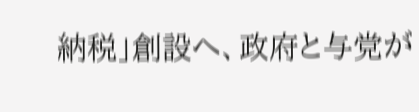納税」創設へ、政府と与党が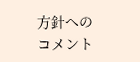方針へのコメント